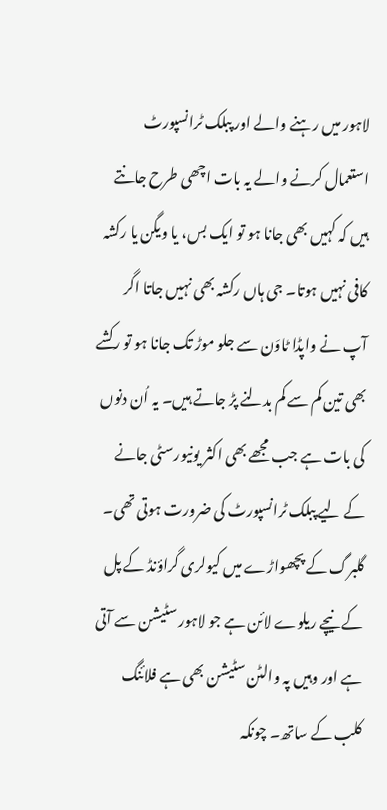لاہور میں رہنے والے اور پبلک ٹرانسپورٹ استعمال کرنے والے یہ بات اچھی طرح جانتے ہیں کہ کہیں بھی جانا ہو تو ایک بس، یا ویگن یا رکشہ کافی نہیں ہوتا۔ جی ہاں رکشہ بھی نہیں جاتا اگر آپ نے واپڈا ٹاوَن سے جلو موڑ تک جانا ہو تو رکشے بھی تین کم سے کم بدلنے پڑ جاتے ہیں۔ یہ اُن دنوں کی بات ہے جب مجھے بھی اکثر یونیورسٹی جانے کے لیے پبلک ٹرانسپورٹ کی ضرورت ہوتی تھی۔ گلبرگ کے پچھواڑے میں کیولری گراؤنڈ کے پل کے نیچے ریلوے لائن ہے جو لاہور سٹیشن سے آتی ہے اور وہیں پہ والٹن سٹیشن بھی ہے فلائنگ کلب کے ساتھ۔ چونکہ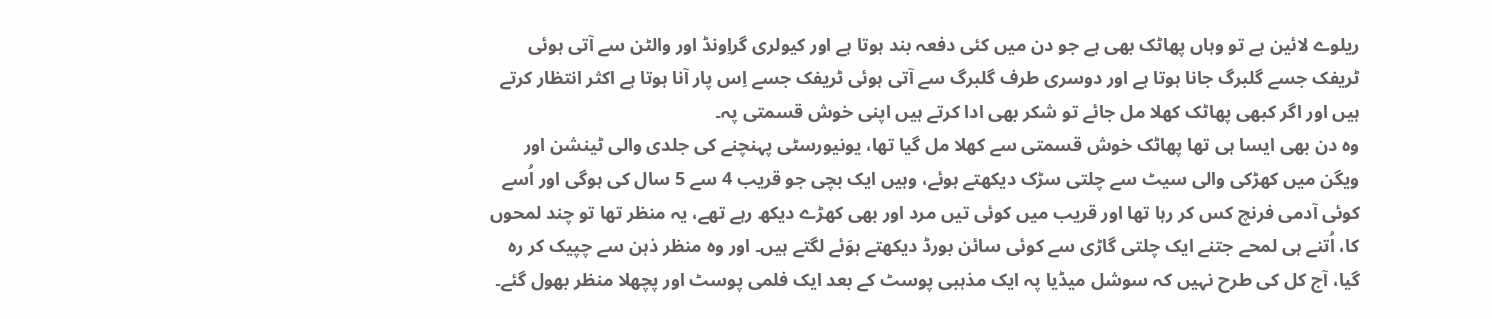ریلوے لائین ہے تو وہاں پھاٹک بھی ہے جو دن میں کئی دفعہ بند ہوتا ہے اور کیولری گراِونڈ اور والٹن سے آتی ہوئی ٹریفک جسے گلبرگ جانا ہوتا ہے اور دوسری طرف گلبرگ سے آتی ہوئی ٹریفک جسے اِس پار آنا ہوتا ہے اکثر انتظار کرتے ہیں اور اگر کبھی پھاٹک کھلا مل جائے تو شکر بھی ادا کرتے ہیں اپنی خوش قسمتی پہ۔
وہ دن بھی ایسا ہی تھا پھاٹک خوش قسمتی سے کھلا مل گیا تھا، یونیورسٹی پہنچنے کی جلدی والی ٹینشن اور ویگن میں کھڑکی والی سیٹ سے چلتی سڑک دیکھتے ہوئے، وہیں ایک بچی جو قریب 4 سے 5 سال کی ہوگی اور اُسے کوئی آدمی فرنچ کس کر رہا تھا اور قریب میں کوئی تیں مرد اور بھی کھڑے دیکھ رہے تھے، یہ منظر تھا تو چند لمحوں کا، اُتنے ہی لمحے جتنے ایک چلتی گاڑی سے کوئی سائن بورڈ دیکھتے ہوَئے لگتے ہیں۔ اور وہ منظر ذہن سے چپیک کر رہ گیا، آج کل کی طرح نہیں کہ سوشل میڈیا پہ ایک مذہبی پوسٹ کے بعد ایک فلمی پوسٹ اور پچھلا منظر بھول گئے۔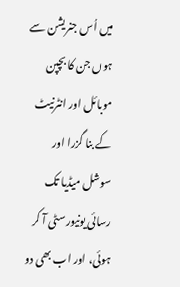میں اُس جنریشن سے ہوں جن کا بچپن موبائل اور انٹرنیٹ کے بنا گزرا اور سوشل میڈیا تک رسائی یونیورسٹی آ کر ہوئی، اور اب بھی دو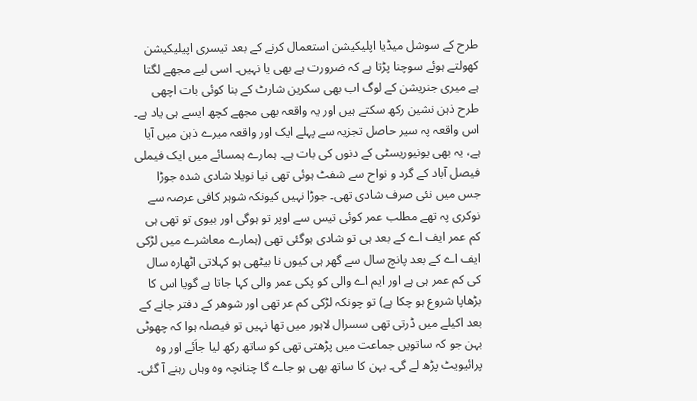طرح کے سوشل میڈیا اپلیکیشن استعمال کرنے کے بعد تیسری اپیلیکیشن کھولتے ہوئے سوچنا پڑتا ہے کہ ضرورت ہے بھی یا نہیں۔ اسی لیے مجھے لگتا ہے میری جنریشن کے لوگ اب بھی سکرین شارٹ کے بنا کوئی بات اچھی طرح ذہن نشین رکھ سکتے ہیں اور یہ واقعہ بھی مجھے کچھ ایسے ہی یاد ہے۔
اس واقعہ پہ سیر حاصل تجزیہ سے پہلے ایک اور واقعہ میرے ذہن میں آیا ہے، یہ بھی یونیوریسٹی کے دنوں کی بات ہے۔ ہمارے ہمسائے میں ایک فیملی فیصل آباد کے گرد و نواح سے شفٹ ہوئی تھی نیا نویلا شادی شدہ جوڑا جس میں نئی صرف شادی تھی۔ جوڑا نہیں کیونکہ شوہر کافی عرصہ سے نوکری پہ تھے مطلب عمر کوئی تیس سے اوپر تو ہوگی اور بیوی تو تھی ہی کم عمر ایف اے کے بعد ہی تو شادی ہوگئی تھی (ہمارے معاشرے میں لڑکی ایف اے کے بعد پانچ سال سے گھر ہی کیوں نا بیٹھی ہو کہلاتی اٹھارہ سال کی کم عمر ہی ہے اور ایم اے والی کو پکی عمر والی کہا جاتا ہے گویا اس کا بڑھاپا شروع ہو چکا ہے) تو چونکہ لڑکی کم عر تھی اور شوھر کے دفتر جانے کے بعد اکیلے میں ڈرتی تھی سسرال لاہور میں تھا نہیں تو فیصلہ ہوا کہ چھوٹی بہن جو کہ ساتویں جماعت میں پڑھتی تھی کو ساتھ رکھ لیا جاَئے اور وہ پرائیویٹ پڑھ لے گی۔ بہن کا ساتھ بھی ہو جاے گا چنانچہ وہ وہاں رہنے آ گئی۔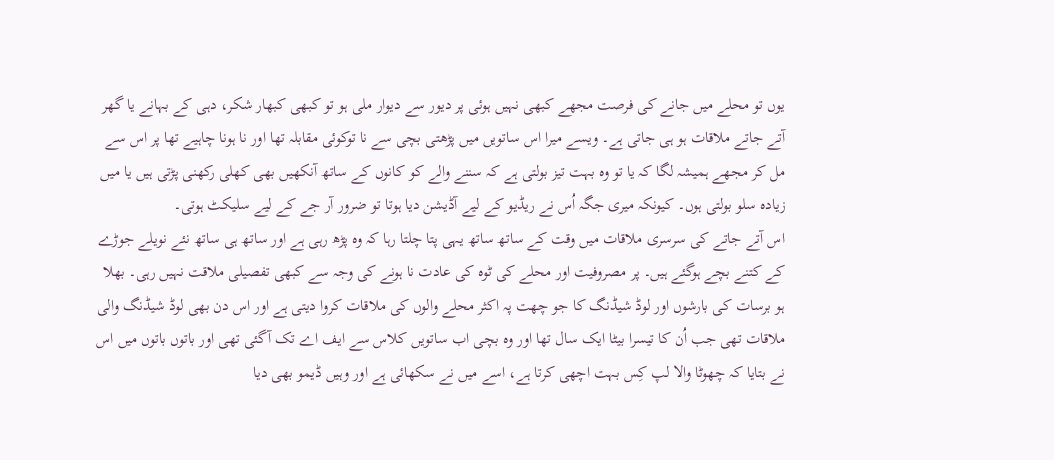یوں تو محلے میں جانے کی فرصت مجھے کبھی نہیں ہوئی پر دیور سے دیوار ملی ہو تو کبھی کبھار شکر، دہی کے بہانے یا گھر آتے جاتے ملاقات ہو ہی جاتی ہے۔ ویسے میرا اس ساتویں میں پڑھتی بچی سے نا توکوئی مقابلہ تھا اور نا ہونا چاہیے تھا پر اس سے مل کر مجھے ہمیشہ لگا کہ یا تو وہ بہت تیز بولتی ہے کہ سننے والے کو کانوں کے ساتھ آنکھیں بھی کھلی رکھنی پڑتی ہیں یا میں زیادہ سلو بولتی ہوں۔ کیونکہ میری جگہ اُس نے ریڈیو کے لیے آڈیشن دیا ہوتا تو ضرور آر جے کے لیے سلیکٹ ہوتی۔
اس آتے جاتے کی سرسری ملاقات میں وقت کے ساتھ ساتھ یہی پتا چلتا رہا کہ وہ پڑھ رہی ہے اور ساتھ ہی ساتھ نئے نویلے جوڑے کے کتنے بچے ہوگئے ہیں۔ پر مصروفیت اور محلے کی ٹوہ کی عادت نا ہونے کی وجہ سے کبھی تفصیلی ملاقت نہیں رہی۔ بھلا ہو برسات کی بارشوں اور لوڈ شیڈنگ کا جو چھت پہ اکثر محلے والوں کی ملاقات کروا دیتی ہے اور اس دن بھی لوڈ شیڈنگ والی ملاقات تھی جب اُن کا تیسرا بیٹا ایک سال تھا اور وہ بچی اب ساتویں کلاس سے ایف اے تک آگئی تھی اور باتوں باتوں میں اس نے بتایا کہ چھوٹا والا لپ کِس بہت اچھی کرتا ہے، اسے میں نے سکھائی ہے اور وہیں ڈیمو بھی دیا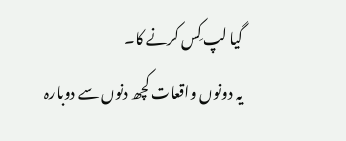گیا لپ کِس کرنے کا۔
یہ دونوں واقعات کچھ دنوں سے دوبارہ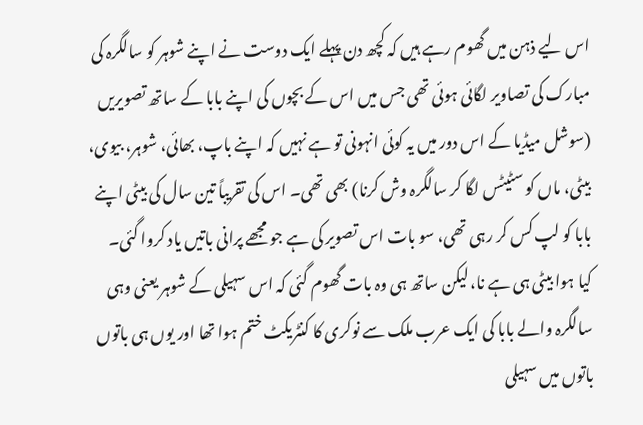اس لیے ذہن میں گھوم رہے ہیں کہ کچھ دن پہلے ایک دوست نے اپنے شوہر کو سالگرہ کی مبارک کی تصاویر لگائی ہوئی تھی جس میں اس کے بچوں کی اپنے بابا کے ساتھ تصویریں (سوشل میڈیا کے اس دور میں یہ کوئی انہونی تو ہے نہیں کہ اپنے باپ، بھائی، شوہر، بیوی، بیٹی، ماں کو سٹیٹس لگا کر سالگرہ وش کرنا) بھی تھی۔ اس کی تقریباً تین سال کی بیٹی اپنے بابا کو لپ کس کر رہی تھی، سو بات اس تصویر کی ہے جو مجھے پرانی باتیں یاد کروا گئی۔
کیا ہوا بیٹی ہی ہے نا، لیکن ساتھ ہی وہ بات گھوم گئی کہ اس سہیلی کے شوہر یعنی وہی سالگرہ والے بابا کی ایک عرب ملک سے نوکری کا کنٹریکٹ ختم ہوا تھا اور یوں ہی باتوں باتوں میں سہیلی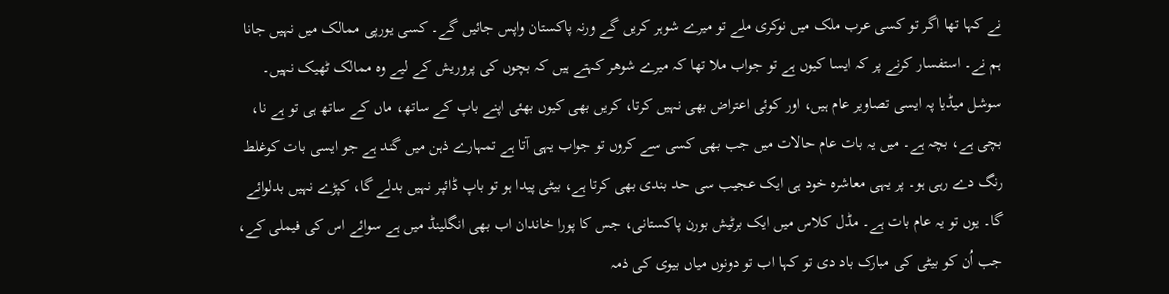نے کہا تھا اگر تو کسی عرب ملک میں نوکری ملے تو میرے شوہر کریں گے ورنہ پاکستان واپس جائیں گے۔ کسی یورپی ممالک میں نہیں جانا ہم نے۔ استفسار کرنے پر کہ ایسا کیوں ہے تو جواب ملا تھا کہ میرے شوھر کہتے ہیں کہ بچوں کی پروریش کے لیے وہ ممالک ٹھیک نہیں۔
سوشل میڈیا پہ ایسی تصاویر عام ہیں، اور کوئی اعتراض بھی نہیں کرتا، کریں بھی کیوں بھئی اپنے باپ کے ساتھ، ماں کے ساتھ ہی تو ہے نا، بچی ہے، بچہ ہے۔ میں یہ بات عام حالات میں جب بھی کسی سے کروں تو جواب یہی آتا ہے تمہارے ذہن میں گند ہے جو ایسی بات کوغلط رنگ دے رہی ہو۔ پر یہی معاشرہ خود ہی ایک عجیب سی حد بندی بھی کرتا ہے، بیٹی پیدا ہو تو باپ ڈائپر نہیں بدلے گا، کپڑے نہیں بدلوائے گا۔ یوں تو یہ عام بات ہے۔ مڈل کلاس میں ایک برٹیش بورن پاکستانی، جس کا پورا خاندان اب بھی انگلینڈ میں ہے سوائے اس کی فیملی کے، جب اُن کو بیٹی کی مبارک باد دی تو کہا اب تو دونوں میاں بیوی کی ذمہ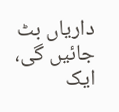داریاں بٹ جائیں گی، ایک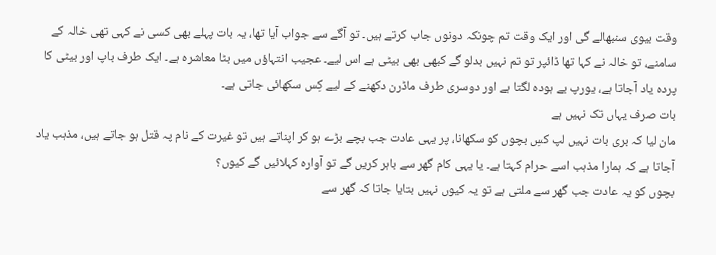وقت بیوی سنبھالے گی اور ایک وقت تم چونکہ دونوں جاب کرتے ہیں۔ تو آگے سے جواب آیا تھا، یہ بات پہلے بھی کسی نے کہی تھی خالہ کے سامنے، تو خالہ نے کہا تھا ڈائپر تو تم نہیں بدلو گے کبھی بھی بیٹی ہے اس لیے۔ عجیب انتہاؤں میں بٹا معاشرہ ہے۔ ایک طرف باپ اور بیٹی کا پردہ یاد آجاتا ہے، یورپ بے ہودہ لگتا ہے اور دوسری طرف ماڈرن دکھنے کے لیے کِس سکھائی جاتی ہے۔
بات صرف یہاں تک نہیں ہے
مان لیا کہ بری بات نہیں لپ کسِ بچوں کو سکھانا، پر یہی عادت جب بچے بڑے ہو کر اپناتے ہیں تو غیرت کے نام پہ قتل ہو جاتے ہیں، مذہب یاد آجاتا ہے کہ ہمارا مذہب اسے حرام کہتا ہے۔ یا یہی کام گھر سے باہر کریں گے تو آوارہ کہلائیں گے کیوں؟
بچوں کو یہ عادت جب گھر سے ملتی ہے تو یہ کیوں نہیں بتایا جاتا کہ گھر سے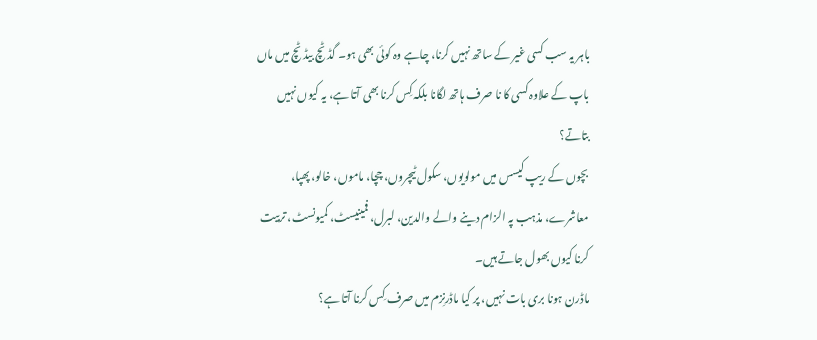باہر یہ سب کسی غیر کے ساتھ نہیں کرنا، چاہے وہ کوئی بھی ہو۔ گڈ ٹچ بیڈ ٹچ میں ماں باپ کے علاوہ کسی کا نا صرف ہاتھ لگانا بلکہ کِس کرنا بھی آتا ہے، یہ کیوں نہیں بتاتے؟
بچوں کے ریپ کیسس میں مولویوں، سکول ٹیچروں، چچا، ماموں، خالو، پھپا، معاشرے، مذہب پہ الزام دینے والے والدین، لبرل، فمینیسٹ، کمیونسٹ، تربیت کرنا کیوں بھول جاتے ہیں۔
ماڈرن ہونا بری بات نہیں، پر کیا ماڈرنِزم میں صرف کِس کرنا آتا ہے؟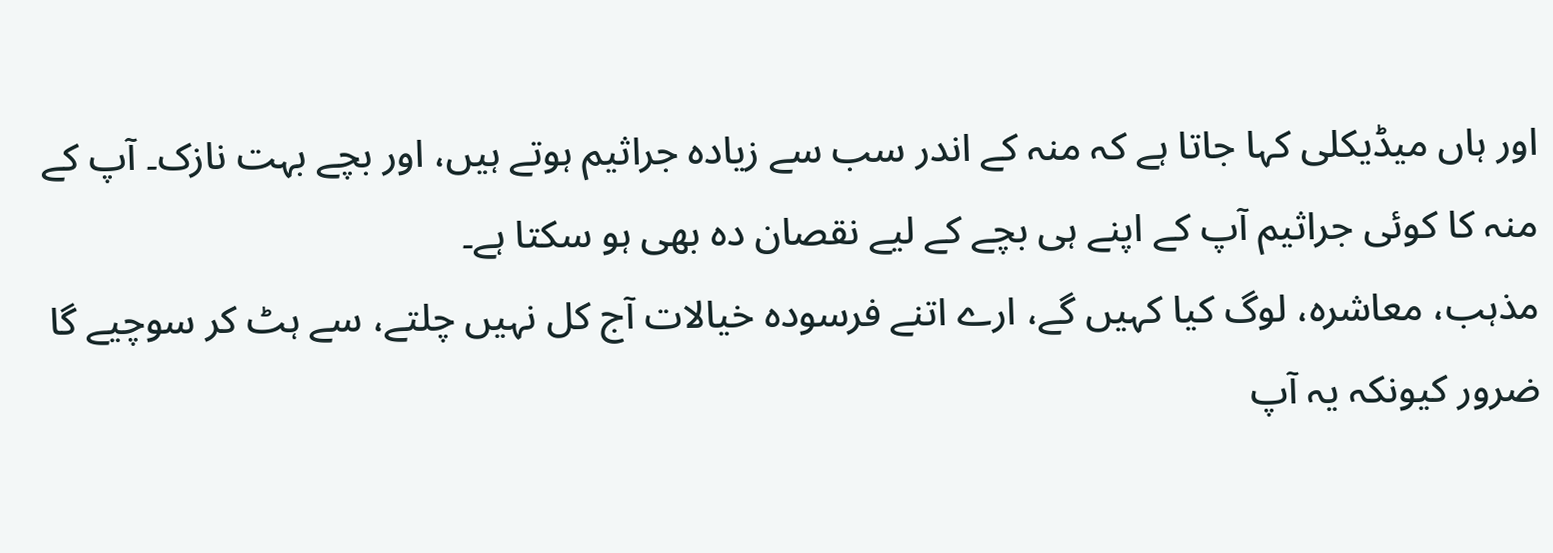اور ہاں میڈیکلی کہا جاتا ہے کہ منہ کے اندر سب سے زیادہ جراثیم ہوتے ہیں، اور بچے بہت نازک۔ آپ کے منہ کا کوئی جراثیم آپ کے اپنے ہی بچے کے لیے نقصان دہ بھی ہو سکتا ہے۔
مذہب، معاشرہ، لوگ کیا کہیں گے، ارے اتنے فرسودہ خیالات آج کل نہیں چلتے، سے ہٹ کر سوچیے گا ضرور کیونکہ یہ آپ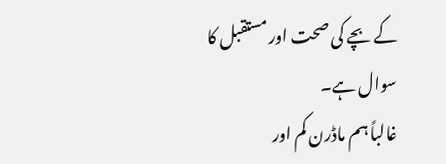کے بچے کی صحت اور مستقبل کا سوال ہے۔
غالباً ہم ماڈرن کم اور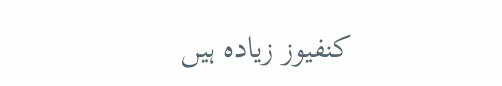کنفیوز زیادہ ہیں